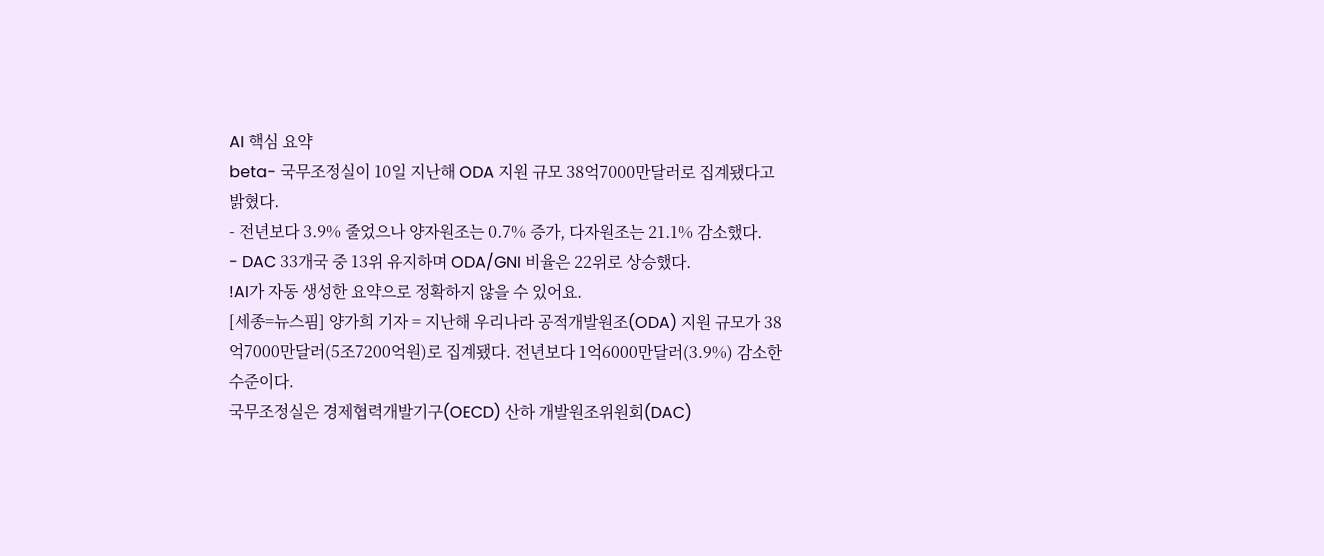AI 핵심 요약
beta- 국무조정실이 10일 지난해 ODA 지원 규모 38억7000만달러로 집계됐다고 밝혔다.
- 전년보다 3.9% 줄었으나 양자원조는 0.7% 증가, 다자원조는 21.1% 감소했다.
- DAC 33개국 중 13위 유지하며 ODA/GNI 비율은 22위로 상승했다.
!AI가 자동 생성한 요약으로 정확하지 않을 수 있어요.
[세종=뉴스핌] 양가희 기자 = 지난해 우리나라 공적개발원조(ODA) 지원 규모가 38억7000만달러(5조7200억원)로 집계됐다. 전년보다 1억6000만달러(3.9%) 감소한 수준이다.
국무조정실은 경제협력개발기구(OECD) 산하 개발원조위원회(DAC)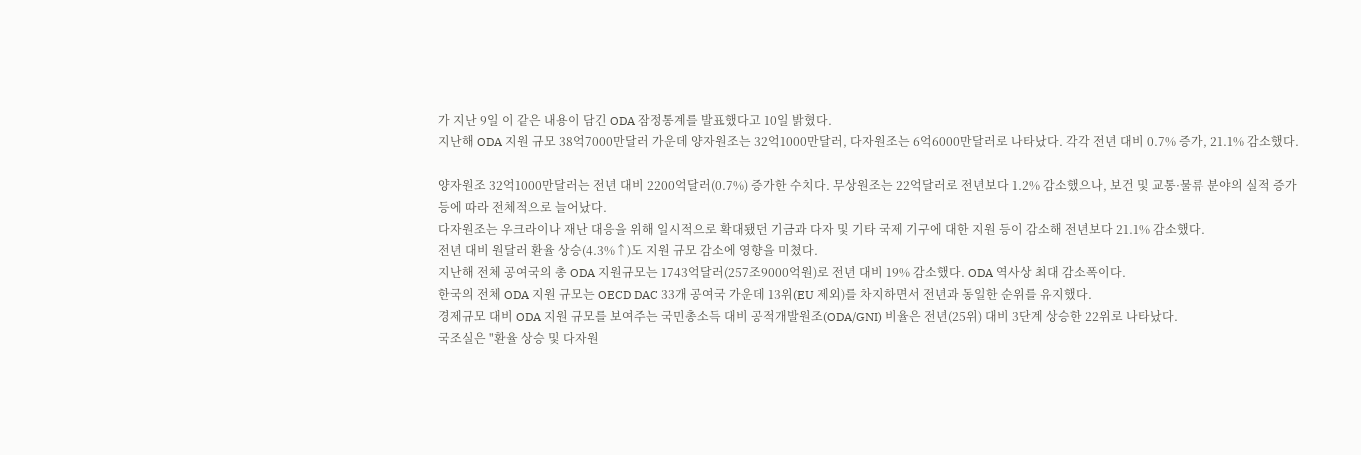가 지난 9일 이 같은 내용이 담긴 ODA 잠정통계를 발표했다고 10일 밝혔다.
지난해 ODA 지원 규모 38억7000만달러 가운데 양자원조는 32억1000만달러, 다자원조는 6억6000만달러로 나타났다. 각각 전년 대비 0.7% 증가, 21.1% 감소했다.

양자원조 32억1000만달러는 전년 대비 2200억달러(0.7%) 증가한 수치다. 무상원조는 22억달러로 전년보다 1.2% 감소했으나, 보건 및 교통·물류 분야의 실적 증가 등에 따라 전체적으로 늘어났다.
다자원조는 우크라이나 재난 대응을 위해 일시적으로 확대됐던 기금과 다자 및 기타 국제 기구에 대한 지원 등이 감소해 전년보다 21.1% 감소했다.
전년 대비 원달러 환율 상승(4.3%↑)도 지원 규모 감소에 영향을 미쳤다.
지난해 전체 공여국의 총 ODA 지원규모는 1743억달러(257조9000억원)로 전년 대비 19% 감소했다. ODA 역사상 최대 감소폭이다.
한국의 전체 ODA 지원 규모는 OECD DAC 33개 공여국 가운데 13위(EU 제외)를 차지하면서 전년과 동일한 순위를 유지했다.
경제규모 대비 ODA 지원 규모를 보여주는 국민총소득 대비 공적개발원조(ODA/GNI) 비율은 전년(25위) 대비 3단계 상승한 22위로 나타났다.
국조실은 "환율 상승 및 다자원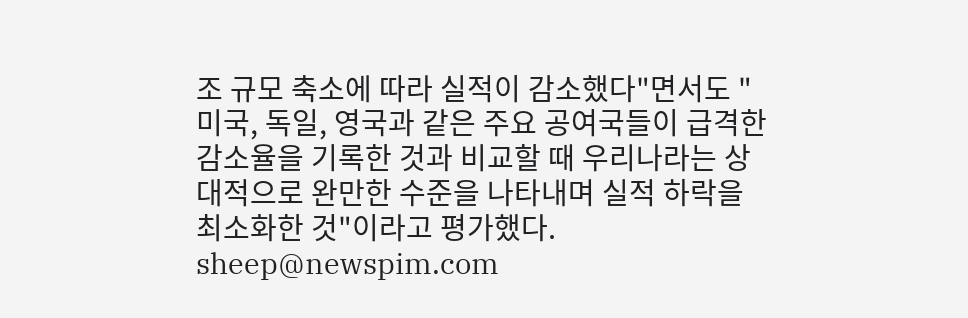조 규모 축소에 따라 실적이 감소했다"면서도 "미국, 독일, 영국과 같은 주요 공여국들이 급격한 감소율을 기록한 것과 비교할 때 우리나라는 상대적으로 완만한 수준을 나타내며 실적 하락을 최소화한 것"이라고 평가했다.
sheep@newspim.com